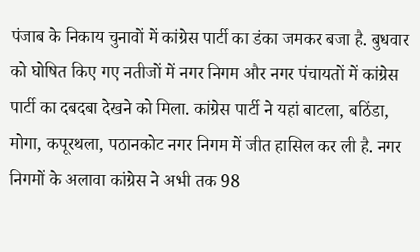पंजाब के निकाय चुनावों में कांग्रेस पार्टी का डंका जमकर बजा है. बुधवार को घोषित किए गए नतीजों में नगर निगम और नगर पंचायतों में कांग्रेस पार्टी का दबदबा देखने को मिला. कांग्रेस पार्टी ने यहां बाटला, बठिंडा, मोगा, कपूरथला, पठानकोट नगर निगम में जीत हासिल कर ली है. नगर निगमों के अलावा कांग्रेस ने अभी तक 98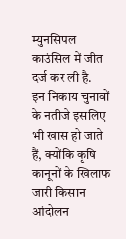म्युनसिपल काउंसिल में जीत दर्ज कर ली है.
इन निकाय चुनावों के नतीजे इसलिए भी खास हो जाते हैं, क्योंकि कृषि कानूनों के खिलाफ जारी किसान आंदोलन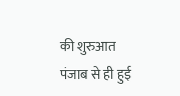की शुरुआत पंजाब से ही हुई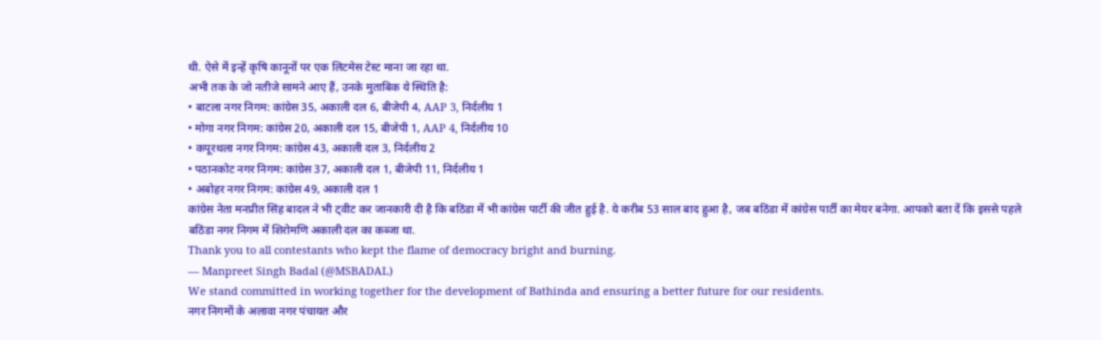थी. ऐसे में इन्हें कृषि कानूनों पर एक लिटमेस टेस्ट माना जा रहा था.
अभी तक के जो नतीजे सामने आए हैं, उनके मुताबिक ये स्थिति है:
• बाटला नगर निगम: कांग्रेस 35, अकाली दल 6, बीजेपी 4, AAP 3, निर्दलीय 1
• मोगा नगर निगम: कांग्रेस 20, अकाली दल 15, बीजेपी 1, AAP 4, निर्दलीय 10
• कपूरथला नगर निगम: कांग्रेस 43, अकाली दल 3, निर्दलीय 2
• पठानकोट नगर निगम: कांग्रेस 37, अकाली दल 1, बीजेपी 11, निर्दलीय 1
• अबोहर नगर निगम: कांग्रेस 49, अकाली दल 1
कांग्रेस नेता मनप्रीत सिंह बादल ने भी ट्वीट कर जानकारी दी है कि बठिंडा में भी कांग्रेस पार्टी की जीत हुई है. ये करीब 53 साल बाद हुआ है, जब बठिंडा में कांग्रेस पार्टी का मेयर बनेगा. आपको बता दें कि इससे पहले बठिंडा नगर निगम में शिरोमणि अकाली दल का कब्जा था.
Thank you to all contestants who kept the flame of democracy bright and burning.
— Manpreet Singh Badal (@MSBADAL)
We stand committed in working together for the development of Bathinda and ensuring a better future for our residents.
नगर निगमों के अलावा नगर पंचायत और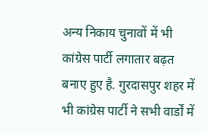अन्य निकाय चुनावों में भी कांग्रेस पार्टी लगातार बढ़त बनाए हुए है. गुरदासपुर शहर में भी कांग्रेस पार्टी ने सभी वार्डों में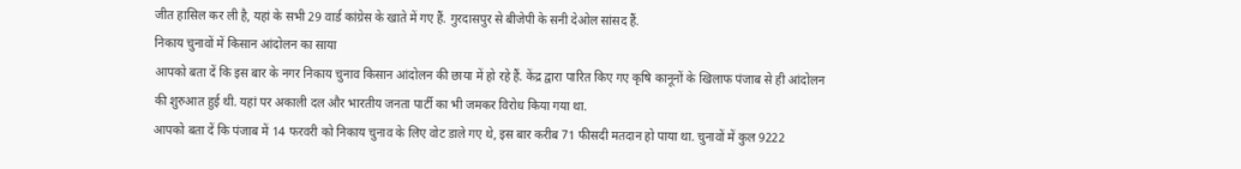जीत हासिल कर ली है, यहां के सभी 29 वार्ड कांग्रेस के खाते में गए हैं. गुरदासपुर से बीजेपी के सनी देओल सांसद हैं.
निकाय चुनावों में किसान आंदोलन का साया
आपको बता दें कि इस बार के नगर निकाय चुनाव किसान आंदोलन की छाया में हो रहे हैं. केंद्र द्वारा पारित किए गए कृषि कानूनों के खिलाफ पंजाब से ही आंदोलन की शुरुआत हुई थी. यहां पर अकाली दल और भारतीय जनता पार्टी का भी जमकर विरोध किया गया था.
आपको बता दें कि पंजाब में 14 फरवरी को निकाय चुनाव के लिए वोट डाले गए थे, इस बार करीब 71 फीसदी मतदान हो पाया था. चुनावों में कुल 9222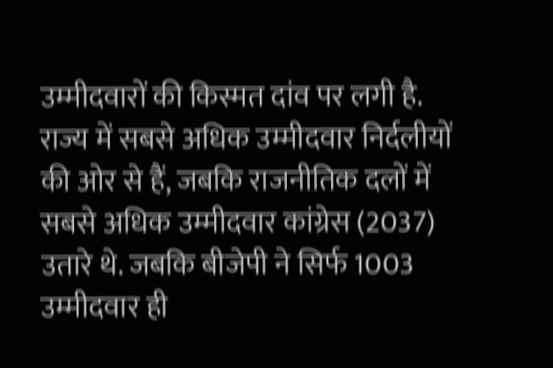उम्मीदवारों की किस्मत दांव पर लगी है.
राज्य में सबसे अधिक उम्मीदवार निर्दलीयों की ओर से हैं, जबकि राजनीतिक दलों में सबसे अधिक उम्मीदवार कांग्रेस (2037) उतारे थे. जबकि बीजेपी ने सिर्फ 1003 उम्मीदवार ही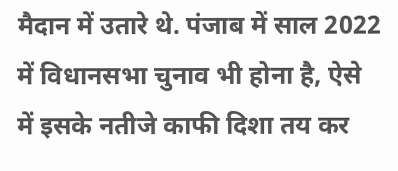मैदान में उतारे थे. पंजाब में साल 2022 में विधानसभा चुनाव भी होना है, ऐसे में इसके नतीजे काफी दिशा तय कर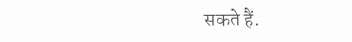सकते हैं.